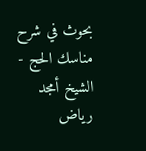بحوث في شرح مناسك الحج - الشيخ أمجد رياض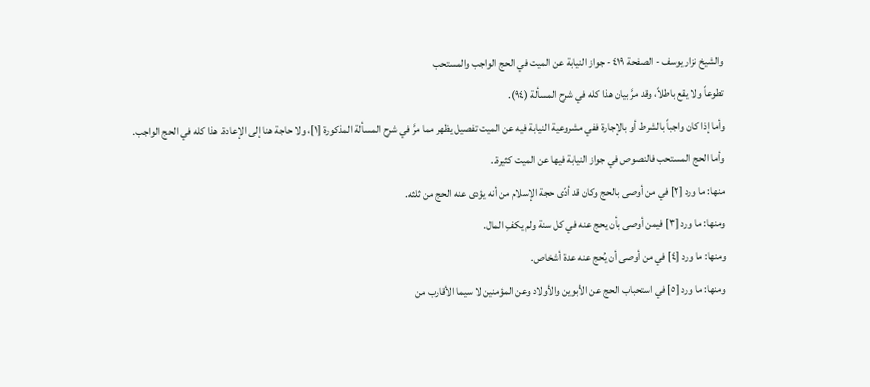والشيخ نزار يوسف - الصفحة ٤١٩ - جواز النيابة عن الميت في الحج الواجب والمستحب
تطوعاً ولا يقع باطلاً، وقد مرَّ بيان هذا كله في شرح المسألة (٩٤).
وأما إذا كان واجباً بالشرط أو بالإجارة ففي مشروعية النيابة فيه عن الميت تفصيل يظهر مما مرَّ في شرح المسألة المذكورة [١]، ولا حاجة هنا إلى الإعادة. هذا كله في الحج الواجب.
وأما الحج المستحب فالنصوص في جواز النيابة فيها عن الميت كثيرة..
منها: ما ورد [٢] في من أوصى بالحج وكان قد أدّى حجة الإسلام من أنه يؤدى عنه الحج من ثلثه.
ومنها: ما ورد [٣] فيمن أوصى بأن يحج عنه في كل سنة ولم يكفِ المال.
ومنها: ما ورد [٤] في من أوصى أن يُحج عنه عدة أشخاص.
ومنها: ما ورد [٥] في استحباب الحج عن الأبوين والأولاد وعن المؤمنين لا سيما الأقارب من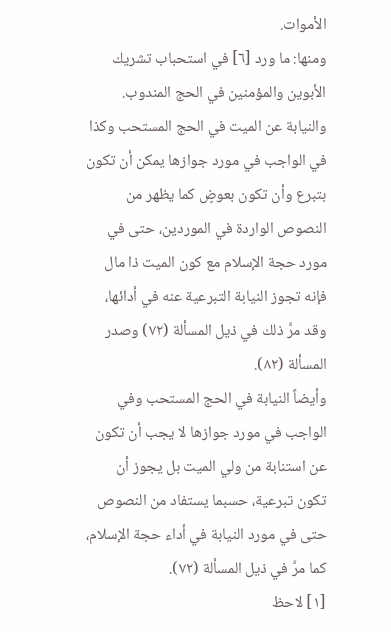الأموات.
ومنها: ما ورد [٦] في استحباب تشريك الأبوين والمؤمنين في الحج المندوب.
والنيابة عن الميت في الحج المستحب وكذا في الواجب في مورد جوازها يمكن أن تكون بتبرع وأن تكون بعوضٍ كما يظهر من النصوص الواردة في الموردين، حتى في مورد حجة الإسلام مع كون الميت ذا مال فإنه تجوز النيابة التبرعية عنه في أدائها، وقد مرَّ ذلك في ذيل المسألة (٧٢) وصدر المسألة (٨٢).
وأيضاً النيابة في الحج المستحب وفي الواجب في مورد جوازها لا يجب أن تكون عن استنابة من ولي الميت بل يجوز أن تكون تبرعية، حسبما يستفاد من النصوص حتى في مورد النيابة في أداء حجة الإسلام، كما مرَّ في ذيل المسألة (٧٢).
[١] لاحظ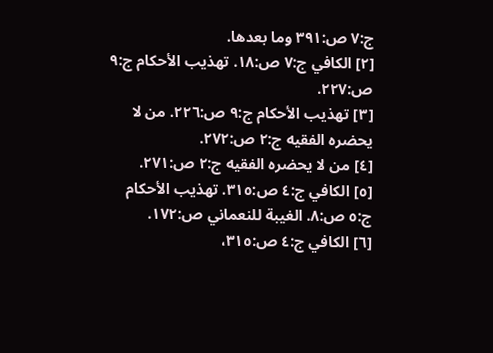ج:٧ ص:٣٩١ وما بعدها.
[٢] الكافي ج:٧ ص:١٨. تهذيب الأحكام ج:٩ ص:٢٢٧.
[٣] تهذيب الأحكام ج:٩ ص:٢٢٦. من لا يحضره الفقيه ج:٢ ص:٢٧٢.
[٤] من لا يحضره الفقيه ج:٢ ص:٢٧١.
[٥] الكافي ج:٤ ص:٣١٥. تهذيب الأحكام ج:٥ ص:٨. الغيبة للنعماني ص:١٧٢.
[٦] الكافي ج:٤ ص:٣١٥،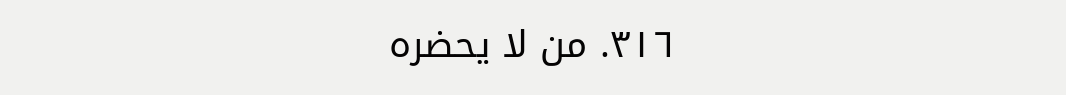٣١٦. من لا يحضره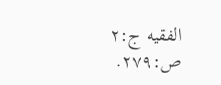الفقيه ج:٢ ص:٢٧٩.